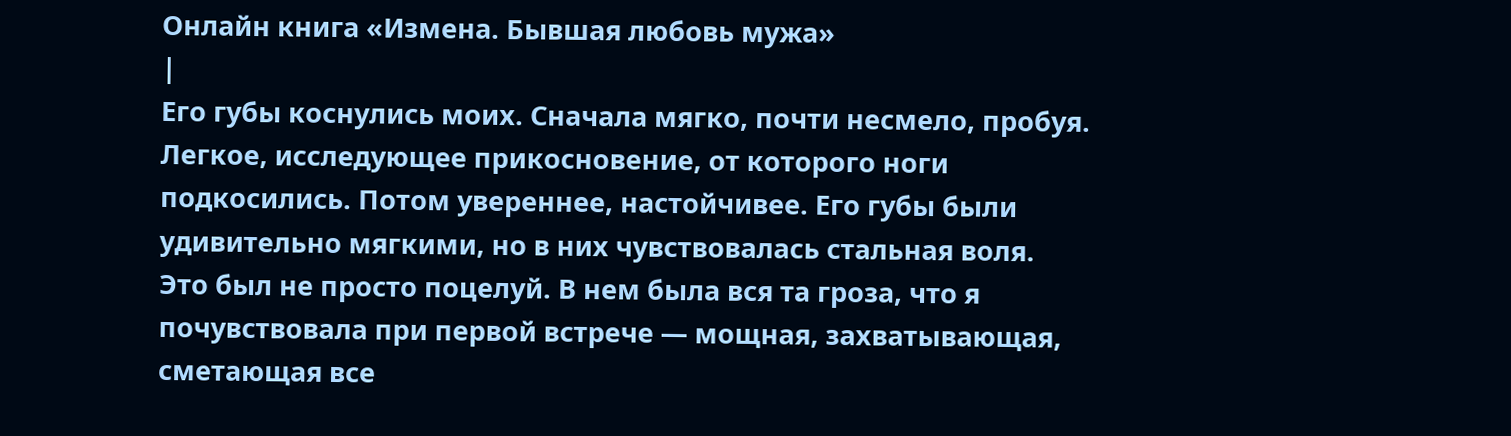Онлайн книга «Измена. Бывшая любовь мужа»
|
Его губы коснулись моих. Сначала мягко, почти несмело, пробуя. Легкое, исследующее прикосновение, от которого ноги подкосились. Потом увереннее, настойчивее. Его губы были удивительно мягкими, но в них чувствовалась стальная воля. Это был не просто поцелуй. В нем была вся та гроза, что я почувствовала при первой встрече — мощная, захватывающая, сметающая все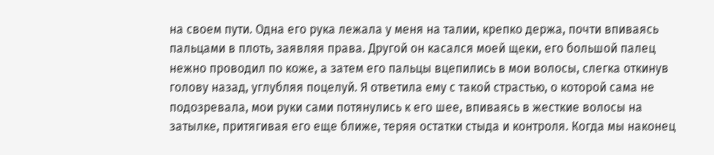на своем пути. Одна его рука лежала у меня на талии, крепко держа, почти впиваясь пальцами в плоть, заявляя права. Другой он касался моей щеки, его большой палец нежно проводил по коже, а затем его пальцы вцепились в мои волосы, слегка откинув голову назад, углубляя поцелуй. Я ответила ему с такой страстью, о которой сама не подозревала, мои руки сами потянулись к его шее, впиваясь в жесткие волосы на затылке, притягивая его еще ближе, теряя остатки стыда и контроля. Когда мы наконец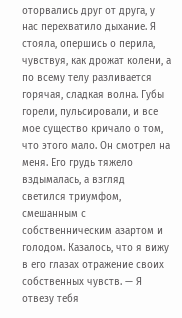оторвались друг от друга, у нас перехватило дыхание. Я стояла, опершись о перила, чувствуя, как дрожат колени, а по всему телу разливается горячая, сладкая волна. Губы горели, пульсировали, и все мое существо кричало о том, что этого мало. Он смотрел на меня. Его грудь тяжело вздымалась, а взгляд светился триумфом, смешанным с собственническим азартом и голодом. Казалось, что я вижу в его глазах отражение своих собственных чувств. — Я отвезу тебя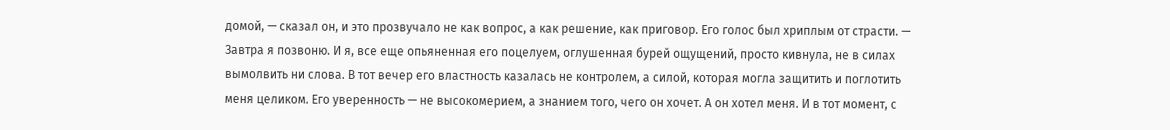домой, — сказал он, и это прозвучало не как вопрос, а как решение, как приговор. Его голос был хриплым от страсти. — Завтра я позвоню. И я, все еще опьяненная его поцелуем, оглушенная бурей ощущений, просто кивнула, не в силах вымолвить ни слова. В тот вечер его властность казалась не контролем, а силой, которая могла защитить и поглотить меня целиком. Его уверенность — не высокомерием, а знанием того, чего он хочет. А он хотел меня. И в тот момент, с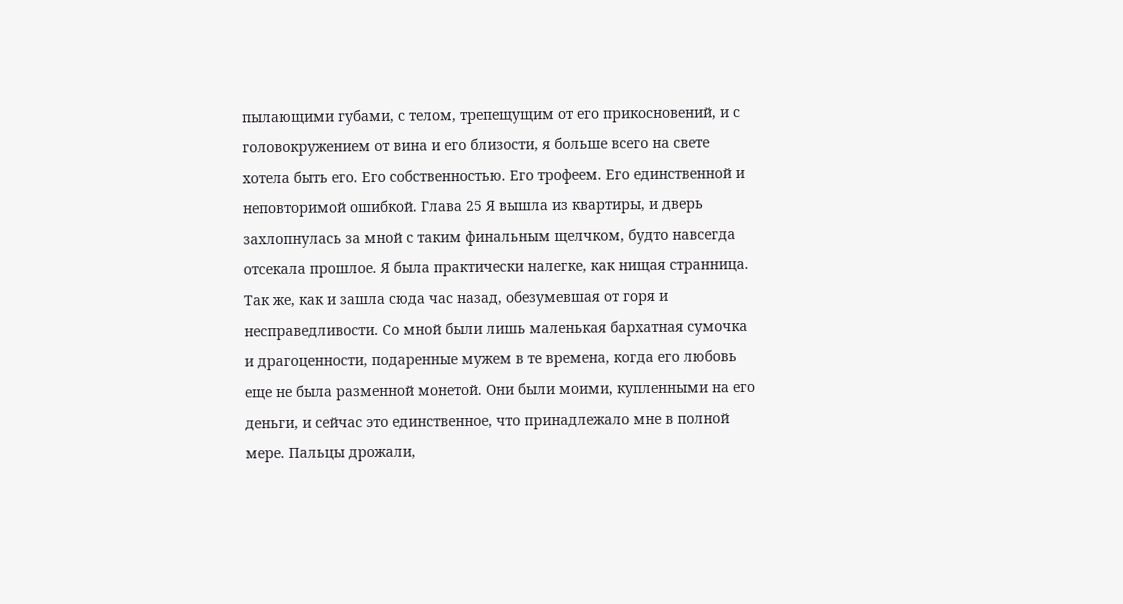пылающими губами, с телом, трепещущим от его прикосновений, и с головокружением от вина и его близости, я больше всего на свете хотела быть его. Его собственностью. Его трофеем. Его единственной и неповторимой ошибкой. Глава 25 Я вышла из квартиры, и дверь захлопнулась за мной с таким финальным щелчком, будто навсегда отсекала прошлое. Я была практически налегке, как нищая странница. Так же, как и зашла сюда час назад, обезумевшая от горя и несправедливости. Со мной были лишь маленькая бархатная сумочка и драгоценности, подаренные мужем в те времена, когда его любовь еще не была разменной монетой. Они были моими, купленными на его деньги, и сейчас это единственное, что принадлежало мне в полной мере. Пальцы дрожали,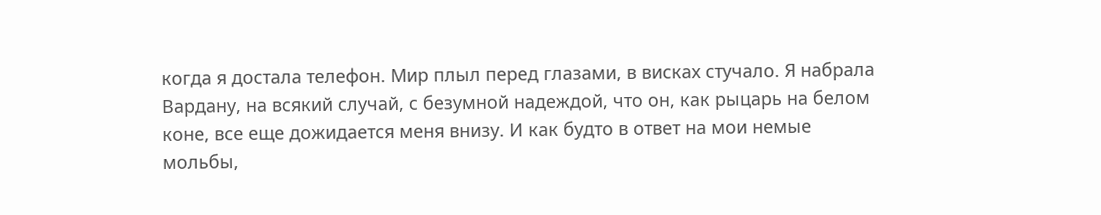когда я достала телефон. Мир плыл перед глазами, в висках стучало. Я набрала Вардану, на всякий случай, с безумной надеждой, что он, как рыцарь на белом коне, все еще дожидается меня внизу. И как будто в ответ на мои немые мольбы,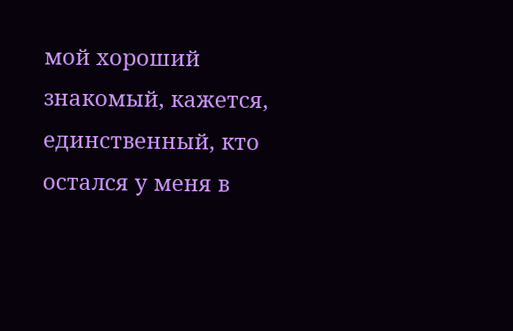мой хороший знакомый, кажется, единственный, кто остался у меня в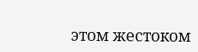этом жестоком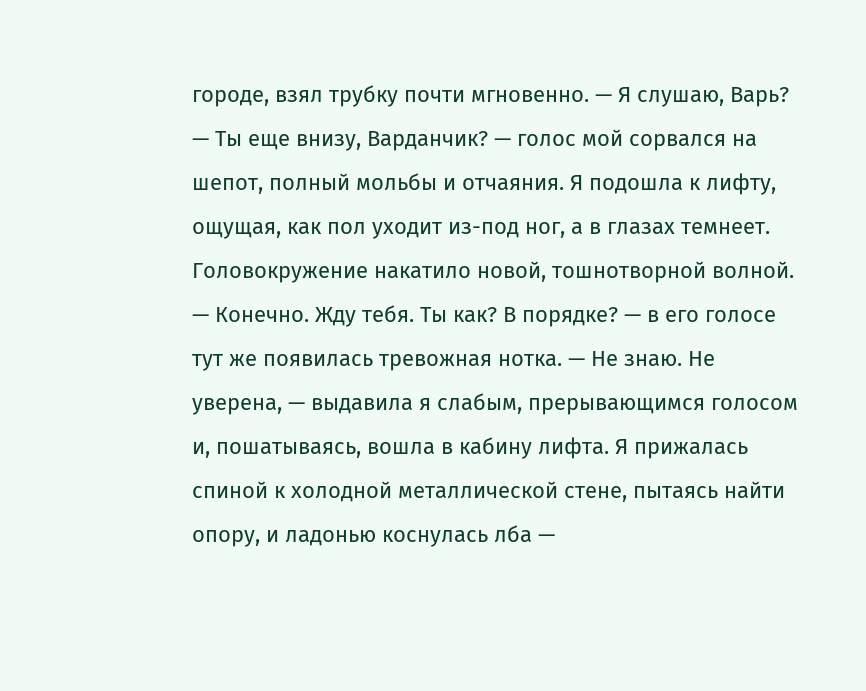городе, взял трубку почти мгновенно. — Я слушаю, Варь? — Ты еще внизу, Варданчик? — голос мой сорвался на шепот, полный мольбы и отчаяния. Я подошла к лифту, ощущая, как пол уходит из-под ног, а в глазах темнеет. Головокружение накатило новой, тошнотворной волной. — Конечно. Жду тебя. Ты как? В порядке? — в его голосе тут же появилась тревожная нотка. — Не знаю. Не уверена, — выдавила я слабым, прерывающимся голосом и, пошатываясь, вошла в кабину лифта. Я прижалась спиной к холодной металлической стене, пытаясь найти опору, и ладонью коснулась лба —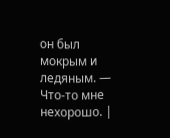он был мокрым и ледяным. — Что-то мне нехорошо. |